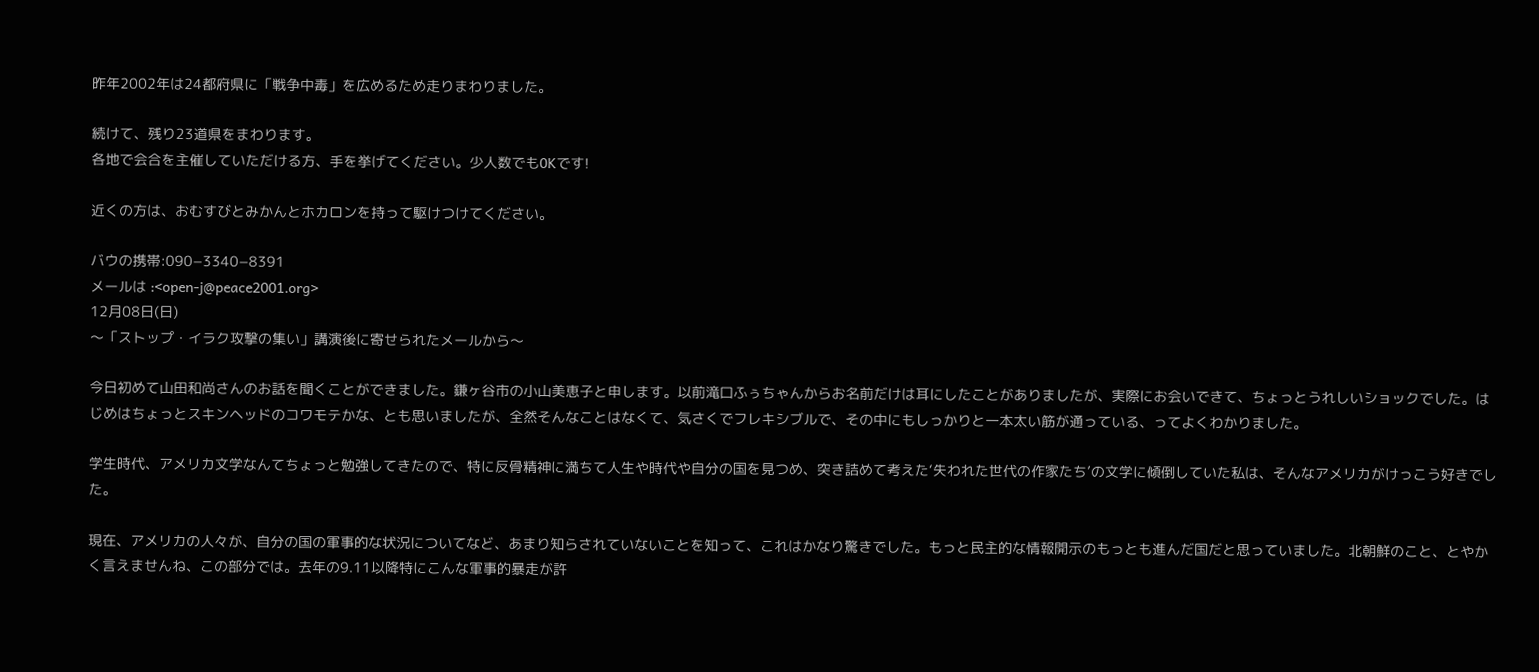昨年2002年は24都府県に「戦争中毒」を広めるため走りまわりました。

続けて、残り23道県をまわります。
各地で会合を主催していただける方、手を挙げてください。少人数でも0Kです!

近くの方は、おむすびとみかんとホカロンを持って駆けつけてください。

バウの携帯:090−3340−8391
メールは :<open-j@peace2001.org>
12月08日(日)
〜「ストップ・イラク攻撃の集い」講演後に寄せられたメールから〜

今日初めて山田和尚さんのお話を聞くことができました。鎌ヶ谷市の小山美恵子と申します。以前滝口ふぅちゃんからお名前だけは耳にしたことがありましたが、実際にお会いできて、ちょっとうれしいショックでした。はじめはちょっとスキンヘッドのコワモテかな、とも思いましたが、全然そんなことはなくて、気さくでフレキシブルで、その中にもしっかりと一本太い筋が通っている、ってよくわかりました。

学生時代、アメリカ文学なんてちょっと勉強してきたので、特に反骨精神に満ちて人生や時代や自分の国を見つめ、突き詰めて考えた‘失われた世代の作家たち’の文学に傾倒していた私は、そんなアメリカがけっこう好きでした。

現在、アメリカの人々が、自分の国の軍事的な状況についてなど、あまり知らされていないことを知って、これはかなり驚きでした。もっと民主的な情報開示のもっとも進んだ国だと思っていました。北朝鮮のこと、とやかく言えませんね、この部分では。去年の9.11以降特にこんな軍事的暴走が許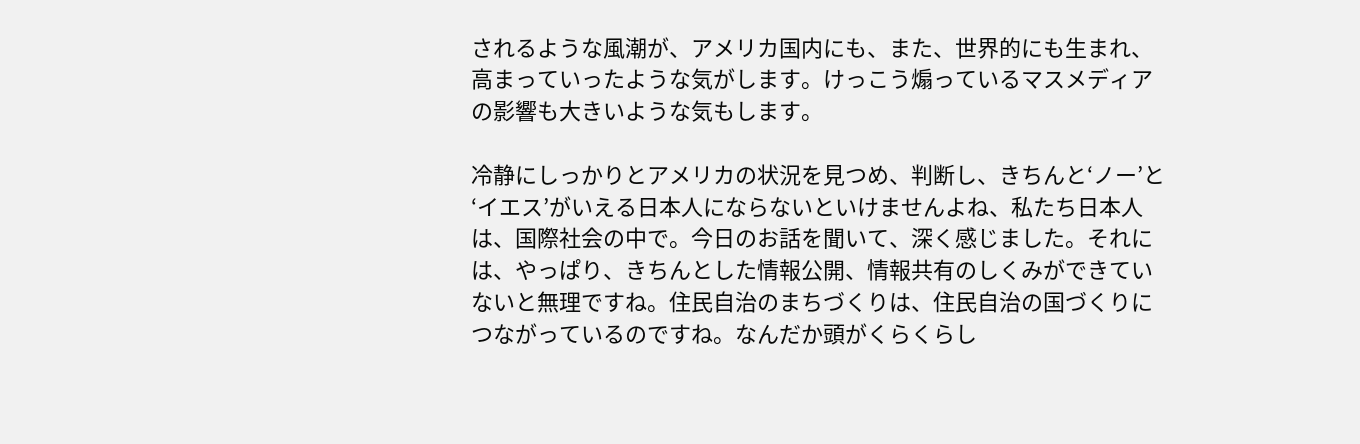されるような風潮が、アメリカ国内にも、また、世界的にも生まれ、高まっていったような気がします。けっこう煽っているマスメディアの影響も大きいような気もします。

冷静にしっかりとアメリカの状況を見つめ、判断し、きちんと‘ノー’と‘イエス’がいえる日本人にならないといけませんよね、私たち日本人は、国際社会の中で。今日のお話を聞いて、深く感じました。それには、やっぱり、きちんとした情報公開、情報共有のしくみができていないと無理ですね。住民自治のまちづくりは、住民自治の国づくりにつながっているのですね。なんだか頭がくらくらし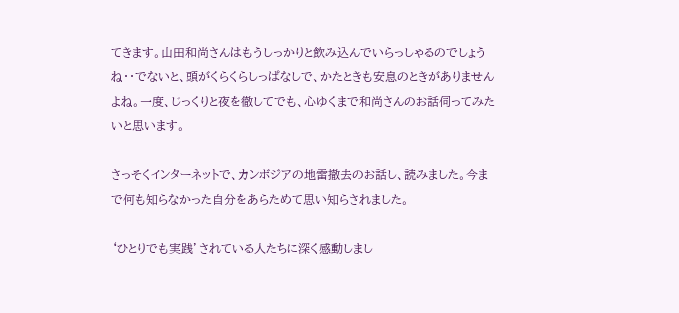てきます。山田和尚さんはもうしっかりと飲み込んでいらっしゃるのでしょうね・・でないと、頭がくらくらしっぱなしで、かたときも安息のときがありませんよね。一度、じっくりと夜を徹してでも、心ゆくまで和尚さんのお話伺ってみたいと思います。

さっそくインターネットで、カンボジアの地雷撤去のお話し、読みました。今まで何も知らなかった自分をあらためて思い知らされました。

‘ひとりでも実践’されている人たちに深く感動しまし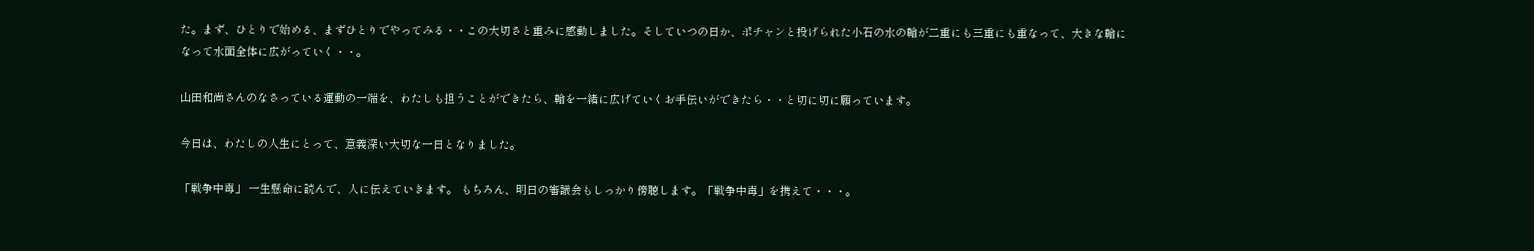た。まず、ひとりで始める、まずひとりでやってみる・・この大切さと重みに感動しました。そしていつの日か、ポチャンと投げられた小石の水の輪が二重にも三重にも重なって、大きな輪になって水面全体に広がっていく・・。

山田和尚さんのなさっている運動の一端を、わたしも担うことができたら、輪を一緒に広げていくお手伝いができたら・・と切に切に願っています。

今日は、わたしの人生にとって、意義深い大切な一日となりました。

「戦争中毒」 一生懸命に読んで、人に伝えていきます。 もちろん、明日の審議会もしっかり傍聴します。「戦争中毒」を携えて・・・。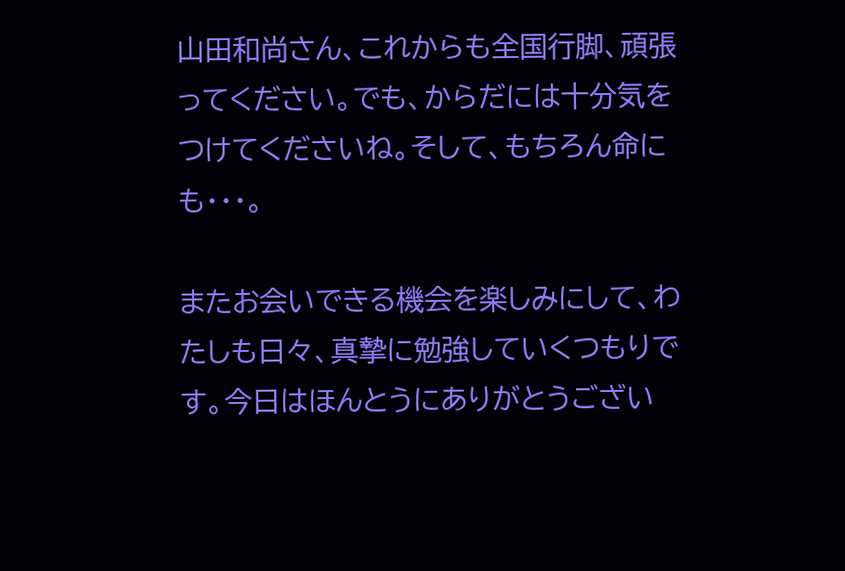山田和尚さん、これからも全国行脚、頑張ってください。でも、からだには十分気をつけてくださいね。そして、もちろん命にも・・・。

またお会いできる機会を楽しみにして、わたしも日々、真摯に勉強していくつもりです。今日はほんとうにありがとうござい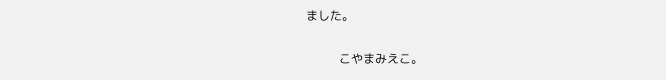ました。

           こやまみえこ。